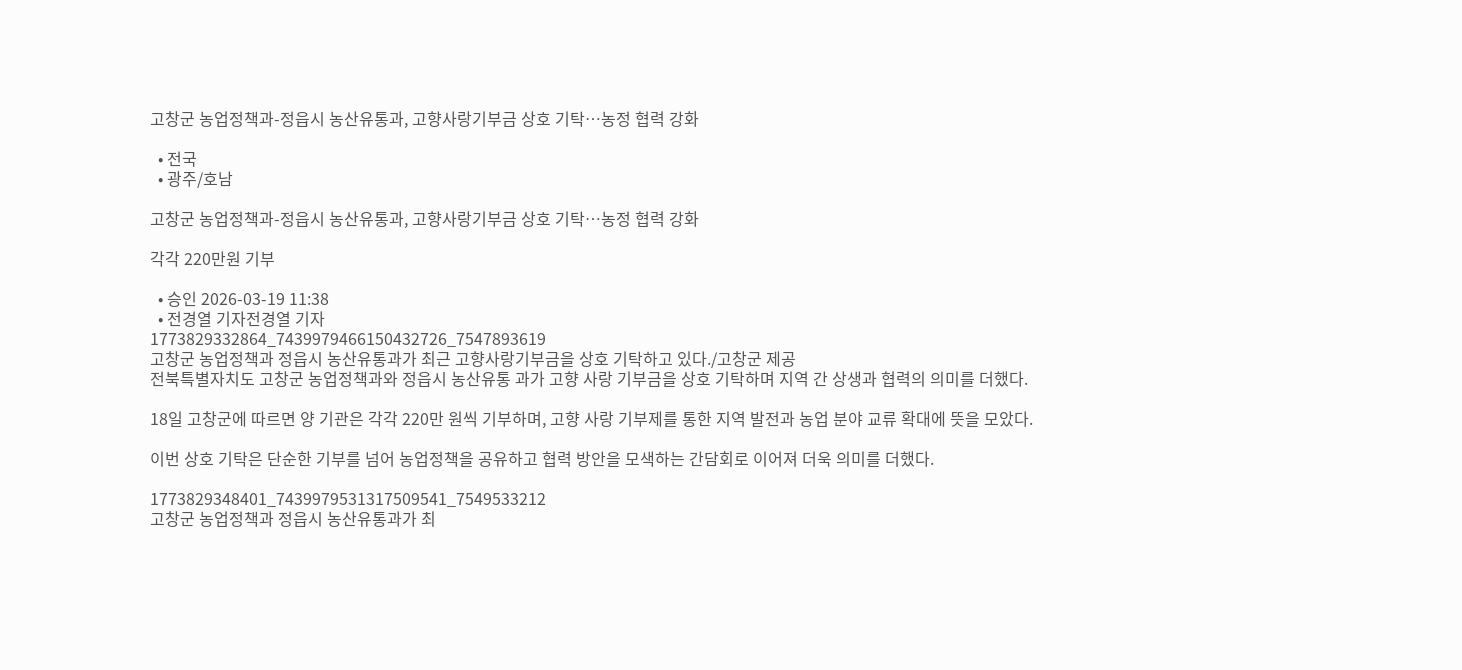고창군 농업정책과-정읍시 농산유통과, 고향사랑기부금 상호 기탁…농정 협력 강화

  • 전국
  • 광주/호남

고창군 농업정책과-정읍시 농산유통과, 고향사랑기부금 상호 기탁…농정 협력 강화

각각 220만원 기부

  • 승인 2026-03-19 11:38
  • 전경열 기자전경열 기자
1773829332864_7439979466150432726_7547893619
고창군 농업정책과 정읍시 농산유통과가 최근 고향사랑기부금을 상호 기탁하고 있다./고창군 제공
전북특별자치도 고창군 농업정책과와 정읍시 농산유통 과가 고향 사랑 기부금을 상호 기탁하며 지역 간 상생과 협력의 의미를 더했다.

18일 고창군에 따르면 양 기관은 각각 220만 원씩 기부하며, 고향 사랑 기부제를 통한 지역 발전과 농업 분야 교류 확대에 뜻을 모았다.

이번 상호 기탁은 단순한 기부를 넘어 농업정책을 공유하고 협력 방안을 모색하는 간담회로 이어져 더욱 의미를 더했다.

1773829348401_7439979531317509541_7549533212
고창군 농업정책과 정읍시 농산유통과가 최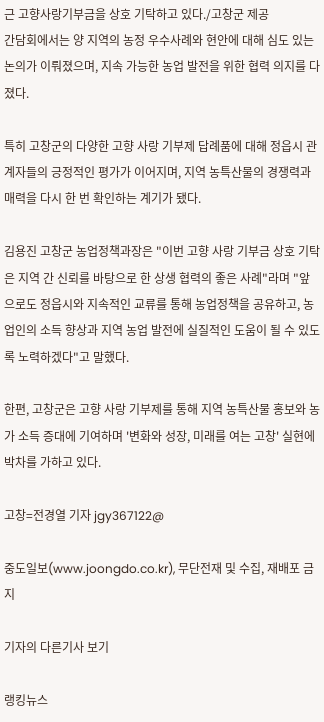근 고향사랑기부금을 상호 기탁하고 있다./고창군 제공
간담회에서는 양 지역의 농정 우수사례와 현안에 대해 심도 있는 논의가 이뤄졌으며, 지속 가능한 농업 발전을 위한 협력 의지를 다졌다.

특히 고창군의 다양한 고향 사랑 기부제 답례품에 대해 정읍시 관계자들의 긍정적인 평가가 이어지며, 지역 농특산물의 경쟁력과 매력을 다시 한 번 확인하는 계기가 됐다.

김용진 고창군 농업정책과장은 "이번 고향 사랑 기부금 상호 기탁은 지역 간 신뢰를 바탕으로 한 상생 협력의 좋은 사례"라며 "앞으로도 정읍시와 지속적인 교류를 통해 농업정책을 공유하고, 농업인의 소득 향상과 지역 농업 발전에 실질적인 도움이 될 수 있도록 노력하겠다"고 말했다.

한편, 고창군은 고향 사랑 기부제를 통해 지역 농특산물 홍보와 농가 소득 증대에 기여하며 '변화와 성장, 미래를 여는 고창' 실현에 박차를 가하고 있다.

고창=전경열 기자 jgy367122@

중도일보(www.joongdo.co.kr), 무단전재 및 수집, 재배포 금지

기자의 다른기사 보기

랭킹뉴스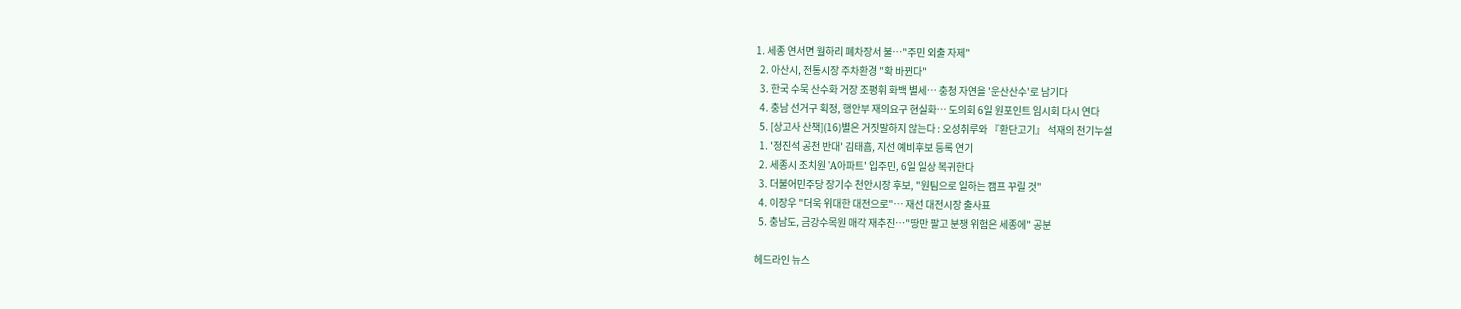1. 세종 연서면 월하리 폐차장서 불…"주민 외출 자제"
  2. 아산시, 전통시장 주차환경 "확 바뀐다"
  3. 한국 수묵 산수화 거장 조평휘 화백 별세… 충청 자연을 '운산산수'로 남기다
  4. 충남 선거구 획정, 행안부 재의요구 현실화… 도의회 6일 원포인트 임시회 다시 연다
  5. [상고사 산책](16)별은 거짓말하지 않는다 : 오성취루와 『환단고기』 석재의 천기누설
  1. '정진석 공천 반대' 김태흠, 지선 예비후보 등록 연기
  2. 세종시 조치원 'A아파트' 입주민, 6일 일상 복귀한다
  3. 더불어민주당 장기수 천안시장 후보, "원팀으로 일하는 캠프 꾸릴 것"
  4. 이장우 "더욱 위대한 대전으로"… 재선 대전시장 출사표
  5. 충남도, 금강수목원 매각 재추진…"땅만 팔고 분쟁 위험은 세종에" 공분

헤드라인 뉴스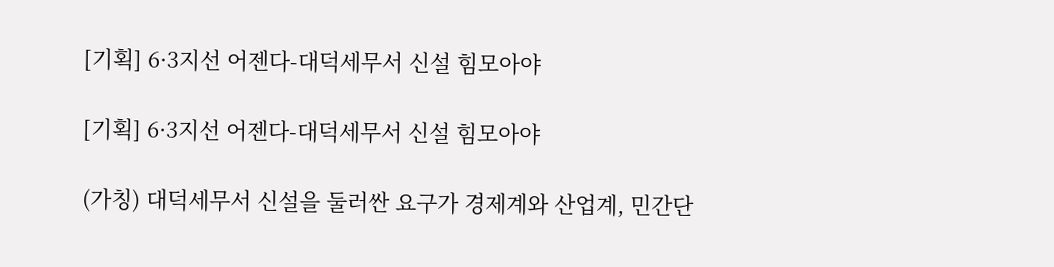[기획] 6·3지선 어젠다-대덕세무서 신설 힘모아야

[기획] 6·3지선 어젠다-대덕세무서 신설 힘모아야

(가칭) 대덕세무서 신설을 둘러싼 요구가 경제계와 산업계, 민간단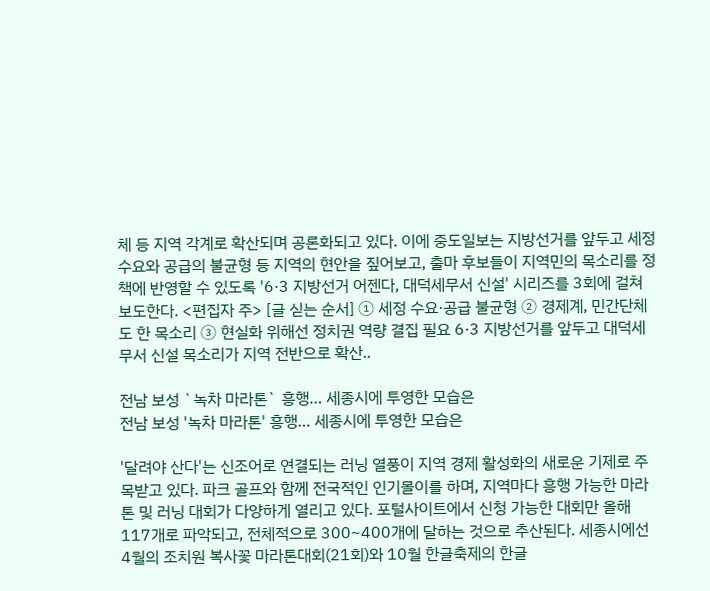체 등 지역 각계로 확산되며 공론화되고 있다. 이에 중도일보는 지방선거를 앞두고 세정 수요와 공급의 불균형 등 지역의 현안을 짚어보고, 출마 후보들이 지역민의 목소리를 정책에 반영할 수 있도록 '6·3 지방선거 어젠다, 대덕세무서 신설' 시리즈를 3회에 걸쳐 보도한다. <편집자 주> [글 싣는 순서] ① 세정 수요·공급 불균형 ② 경제계, 민간단체도 한 목소리 ③ 현실화 위해선 정치권 역량 결집 필요 6·3 지방선거를 앞두고 대덕세무서 신설 목소리가 지역 전반으로 확산..

전남 보성 `녹차 마라톤` 흥행… 세종시에 투영한 모습은
전남 보성 '녹차 마라톤' 흥행… 세종시에 투영한 모습은

'달려야 산다'는 신조어로 연결되는 러닝 열풍이 지역 경제 활성화의 새로운 기제로 주목받고 있다. 파크 골프와 함께 전국적인 인기몰이를 하며, 지역마다 흥행 가능한 마라톤 및 러닝 대회가 다양하게 열리고 있다. 포털사이트에서 신청 가능한 대회만 올해 117개로 파악되고, 전체적으로 300~400개에 달하는 것으로 추산된다. 세종시에선 4월의 조치원 복사꽃 마라톤대회(21회)와 10월 한글축제의 한글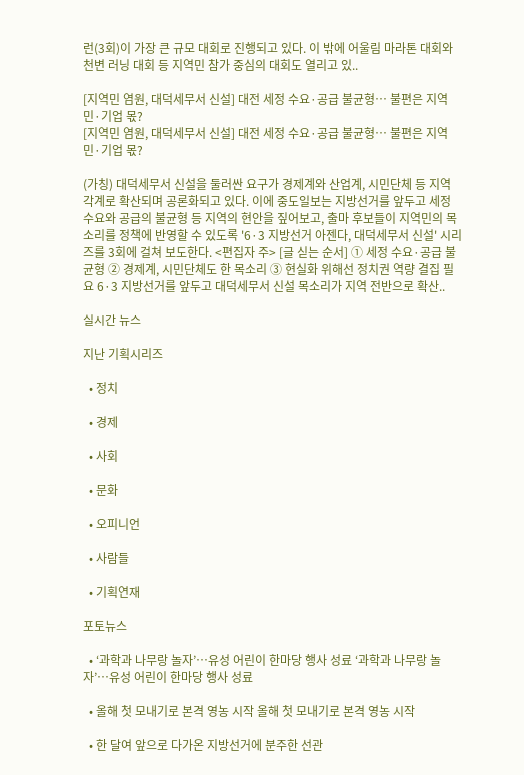런(3회)이 가장 큰 규모 대회로 진행되고 있다. 이 밖에 어울림 마라톤 대회와 천변 러닝 대회 등 지역민 참가 중심의 대회도 열리고 있..

[지역민 염원, 대덕세무서 신설] 대전 세정 수요·공급 불균형… 불편은 지역민·기업 몫?
[지역민 염원, 대덕세무서 신설] 대전 세정 수요·공급 불균형… 불편은 지역민·기업 몫?

(가칭) 대덕세무서 신설을 둘러싼 요구가 경제계와 산업계, 시민단체 등 지역 각계로 확산되며 공론화되고 있다. 이에 중도일보는 지방선거를 앞두고 세정 수요와 공급의 불균형 등 지역의 현안을 짚어보고, 출마 후보들이 지역민의 목소리를 정책에 반영할 수 있도록 '6·3 지방선거 아젠다, 대덕세무서 신설' 시리즈를 3회에 걸쳐 보도한다. <편집자 주> [글 싣는 순서] ① 세정 수요·공급 불균형 ② 경제계, 시민단체도 한 목소리 ③ 현실화 위해선 정치권 역량 결집 필요 6·3 지방선거를 앞두고 대덕세무서 신설 목소리가 지역 전반으로 확산..

실시간 뉴스

지난 기획시리즈

  • 정치

  • 경제

  • 사회

  • 문화

  • 오피니언

  • 사람들

  • 기획연재

포토뉴스

  • ‘과학과 나무랑 놀자’…유성 어린이 한마당 행사 성료 ‘과학과 나무랑 놀자’…유성 어린이 한마당 행사 성료

  • 올해 첫 모내기로 본격 영농 시작 올해 첫 모내기로 본격 영농 시작

  • 한 달여 앞으로 다가온 지방선거에 분주한 선관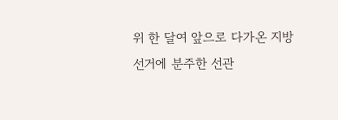위 한 달여 앞으로 다가온 지방선거에 분주한 선관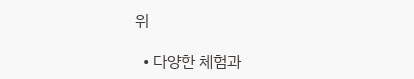위

  • 다양한 체험과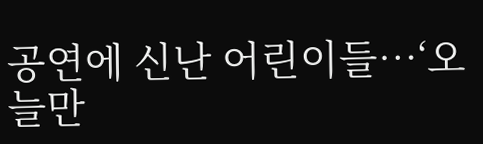공연에 신난 어린이들…‘오늘만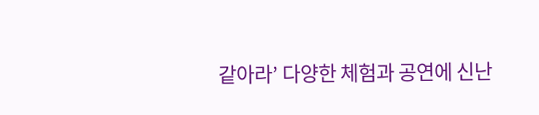같아라’ 다양한 체험과 공연에 신난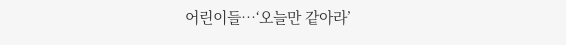어린이들…‘오늘만 같아라’